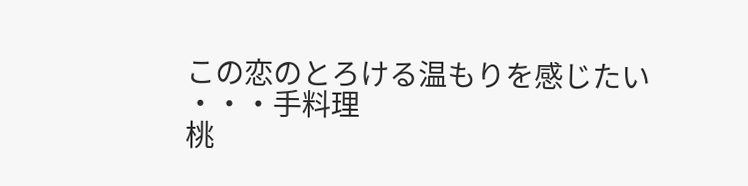この恋のとろける温もりを感じたい
・・・手料理
桃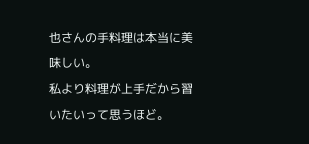也さんの手料理は本当に美味しい。
私より料理が上手だから習いたいって思うほど。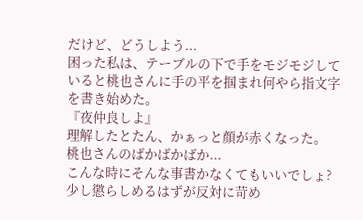だけど、どうしよう...
困った私は、テーブルの下で手をモジモジしていると桃也さんに手の平を掴まれ何やら指文字を書き始めた。
『夜仲良しよ』
理解したとたん、かぁっと顔が赤くなった。
桃也さんのばかばかばか...
こんな時にそんな事書かなくてもいいでしょ?
少し懲らしめるはずが反対に苛め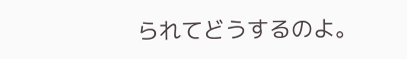られてどうするのよ。